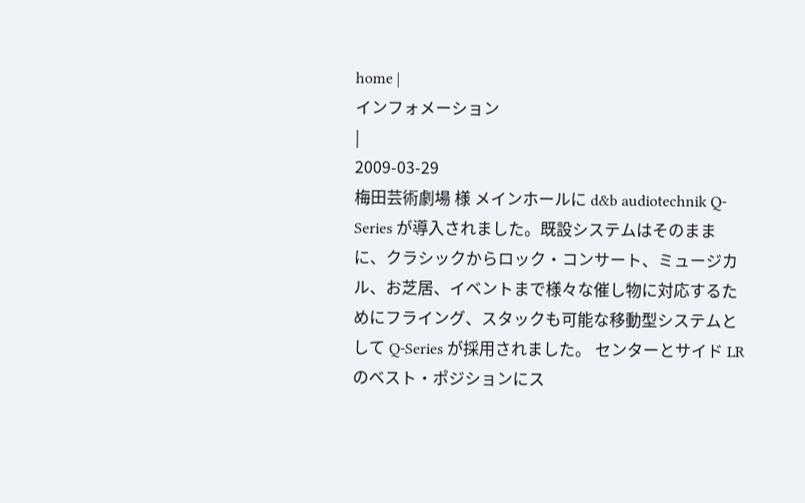home |
インフォメーション
|
2009-03-29
梅田芸術劇場 様 メインホールに d&b audiotechnik Q-Series が導入されました。既設システムはそのままに、クラシックからロック・コンサート、ミュージカル、お芝居、イベントまで様々な催し物に対応するためにフライング、スタックも可能な移動型システムとして Q-Series が採用されました。 センターとサイド LR のベスト・ポジションにス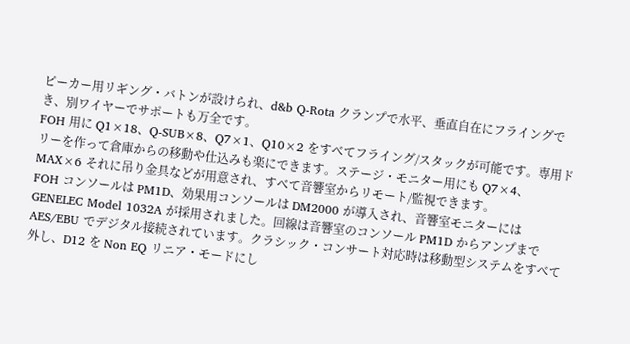ピーカー用リギング・バトンが設けられ、d&b Q-Rota クランプで水平、垂直自在にフライングでき、別ワイヤーでサポートも万全です。
FOH 用に Q1×18、Q-SUB×8、Q7×1、Q10×2 をすべてフライング/スタックが可能です。専用ドリーを作って倉庫からの移動や仕込みも楽にできます。ステージ・モニター用にも Q7×4、MAX×6 それに吊り金具などが用意され、すべて音響室からリモート/監視できます。
FOH コンソールは PM1D、効果用コンソールは DM2000 が導入され、音響室モニターには GENELEC Model 1032A が採用されました。回線は音響室のコンソール PM1D からアンプまで AES/EBU でデジタル接続されています。クラシック・コンサート対応時は移動型システムをすべて外し、D12 を Non EQ リニア・モードにし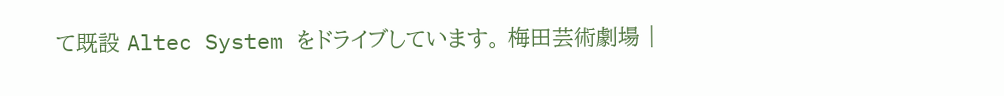て既設 Altec System をドライブしています。 梅田芸術劇場 |